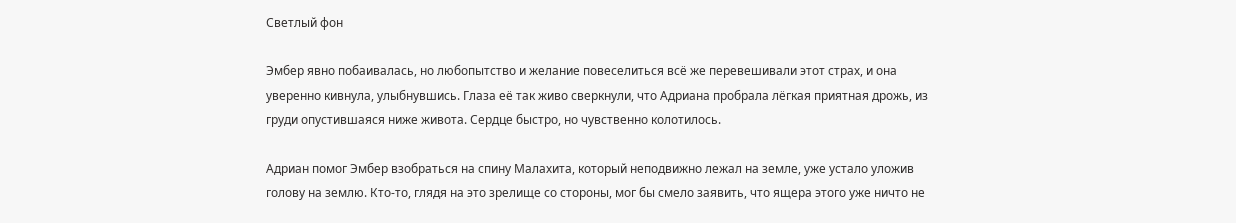Светлый фон

Эмбер явно побаивалась, но любопытство и желание повеселиться всё же перевешивали этот страх, и она уверенно кивнула, улыбнувшись. Глаза её так живо сверкнули, что Адриана пробрала лёгкая приятная дрожь, из груди опустившаяся ниже живота. Сердце быстро, но чувственно колотилось.

Адриан помог Эмбер взобраться на спину Малахита, который неподвижно лежал на земле, уже устало уложив голову на землю. Кто-то, глядя на это зрелище со стороны, мог бы смело заявить, что ящера этого уже ничто не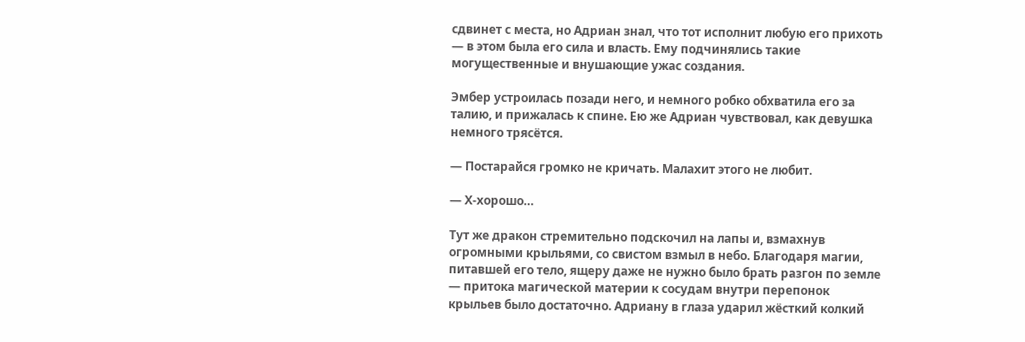сдвинет с места, но Адриан знал, что тот исполнит любую его прихоть — в этом была его сила и власть. Ему подчинялись такие могущественные и внушающие ужас создания.

Эмбер устроилась позади него, и немного робко обхватила его за талию, и прижалась к спине. Ею же Адриан чувствовал, как девушка немного трясётся.

— Постарайся громко не кричать. Малахит этого не любит.

— Х-хорошо…

Тут же дракон стремительно подскочил на лапы и, взмахнув огромными крыльями, со свистом взмыл в небо. Благодаря магии, питавшей его тело, ящеру даже не нужно было брать разгон по земле — притока магической материи к сосудам внутри перепонок крыльев было достаточно. Адриану в глаза ударил жёсткий колкий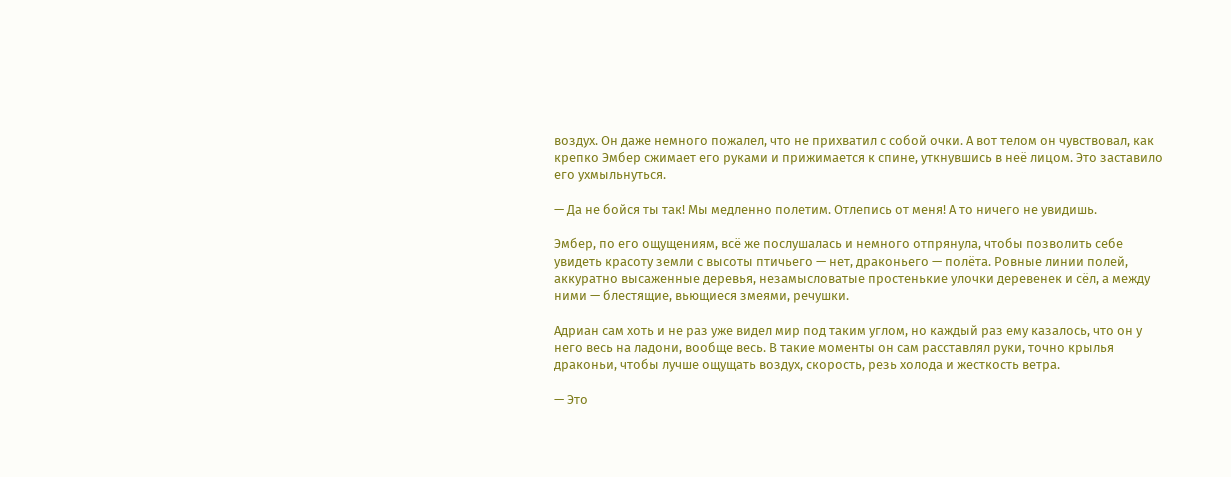воздух. Он даже немного пожалел, что не прихватил с собой очки. А вот телом он чувствовал, как крепко Эмбер сжимает его руками и прижимается к спине, уткнувшись в неё лицом. Это заставило его ухмыльнуться.

— Да не бойся ты так! Мы медленно полетим. Отлепись от меня! А то ничего не увидишь.

Эмбер, по его ощущениям, всё же послушалась и немного отпрянула, чтобы позволить себе увидеть красоту земли с высоты птичьего — нет, драконьего — полёта. Ровные линии полей, аккуратно высаженные деревья, незамысловатые простенькие улочки деревенек и сёл, а между ними — блестящие, вьющиеся змеями, речушки.

Адриан сам хоть и не раз уже видел мир под таким углом, но каждый раз ему казалось, что он у него весь на ладони, вообще весь. В такие моменты он сам расставлял руки, точно крылья драконьи, чтобы лучше ощущать воздух, скорость, резь холода и жесткость ветра.

— Это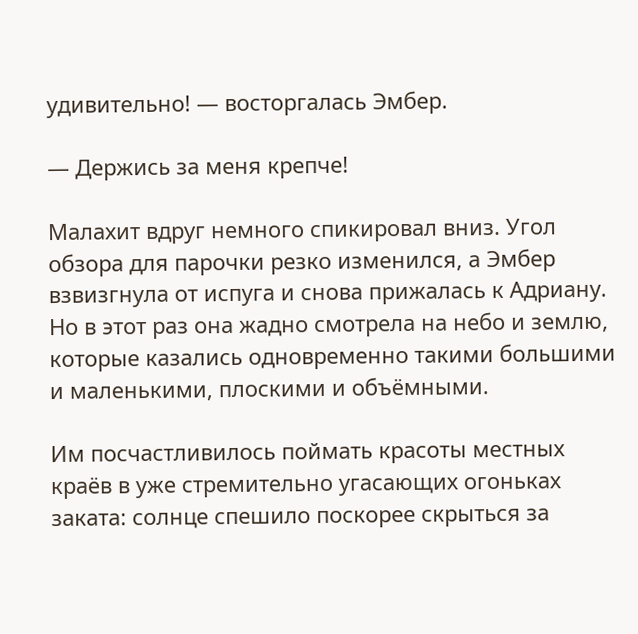удивительно! — восторгалась Эмбер.

— Держись за меня крепче!

Малахит вдруг немного спикировал вниз. Угол обзора для парочки резко изменился, а Эмбер взвизгнула от испуга и снова прижалась к Адриану. Но в этот раз она жадно смотрела на небо и землю, которые казались одновременно такими большими и маленькими, плоскими и объёмными.

Им посчастливилось поймать красоты местных краёв в уже стремительно угасающих огоньках заката: солнце спешило поскорее скрыться за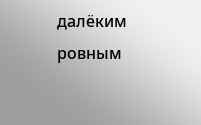далёким ровным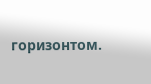горизонтом.